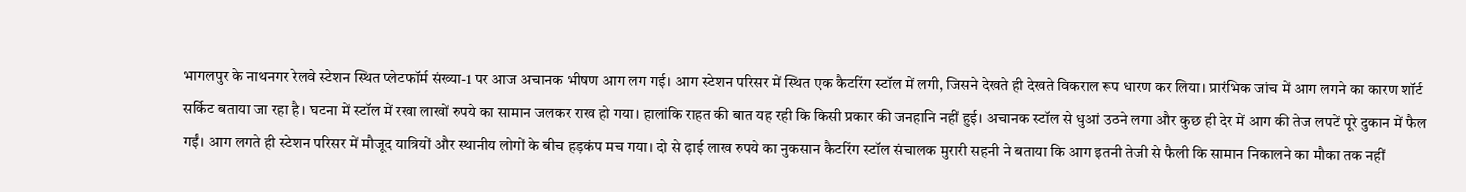भागलपुर के नाथनगर रेलवे स्टेशन स्थित प्लेटफॉर्म संख्या-1 पर आज अचानक भीषण आग लग गई। आग स्टेशन परिसर में स्थित एक कैटरिंग स्टॉल में लगी, जिसने देखते ही देखते विकराल रूप धारण कर लिया। प्रारंभिक जांच में आग लगने का कारण शॉर्ट सर्किट बताया जा रहा है। घटना में स्टॉल में रखा लाखों रुपये का सामान जलकर राख हो गया। हालांकि राहत की बात यह रही कि किसी प्रकार की जनहानि नहीं हुई। अचानक स्टॉल से धुआं उठने लगा और कुछ ही देर में आग की तेज लपटें पूरे दुकान में फैल गईं। आग लगते ही स्टेशन परिसर में मौजूद यात्रियों और स्थानीय लोगों के बीच हड़कंप मच गया। दो से ढ़ाई लाख रुपये का नुकसान कैटरिंग स्टॉल संचालक मुरारी सहनी ने बताया कि आग इतनी तेजी से फैली कि सामान निकालने का मौका तक नहीं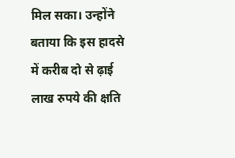मिल सका। उन्होंने बताया कि इस हादसे में करीब दो से ढ़ाई लाख रुपये की क्षति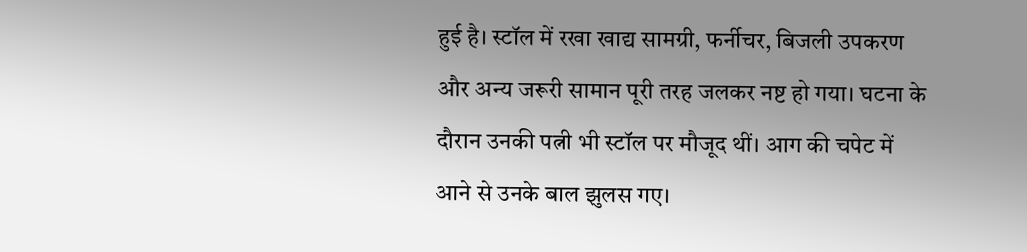हुई है। स्टॉल में रखा खाद्य सामग्री, फर्नीचर, बिजली उपकरण और अन्य जरूरी सामान पूरी तरह जलकर नष्ट हो गया। घटना के दौरान उनकी पत्नी भी स्टॉल पर मौजूद थीं। आग की चपेट में आने से उनके बाल झुलस गए।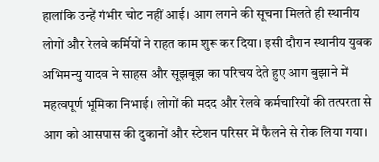हालांकि उन्हें गंभीर चोट नहीं आई। आग लगने की सूचना मिलते ही स्थानीय लोगों और रेलवे कर्मियों ने राहत काम शुरू कर दिया। इसी दौरान स्थानीय युवक अभिमन्यु यादव ने साहस और सूझबूझ का परिचय देते हुए आग बुझाने में महत्वपूर्ण भूमिका निभाई। लोगों की मदद और रेलवे कर्मचारियों की तत्परता से आग को आसपास की दुकानों और स्टेशन परिसर में फैलने से रोक लिया गया।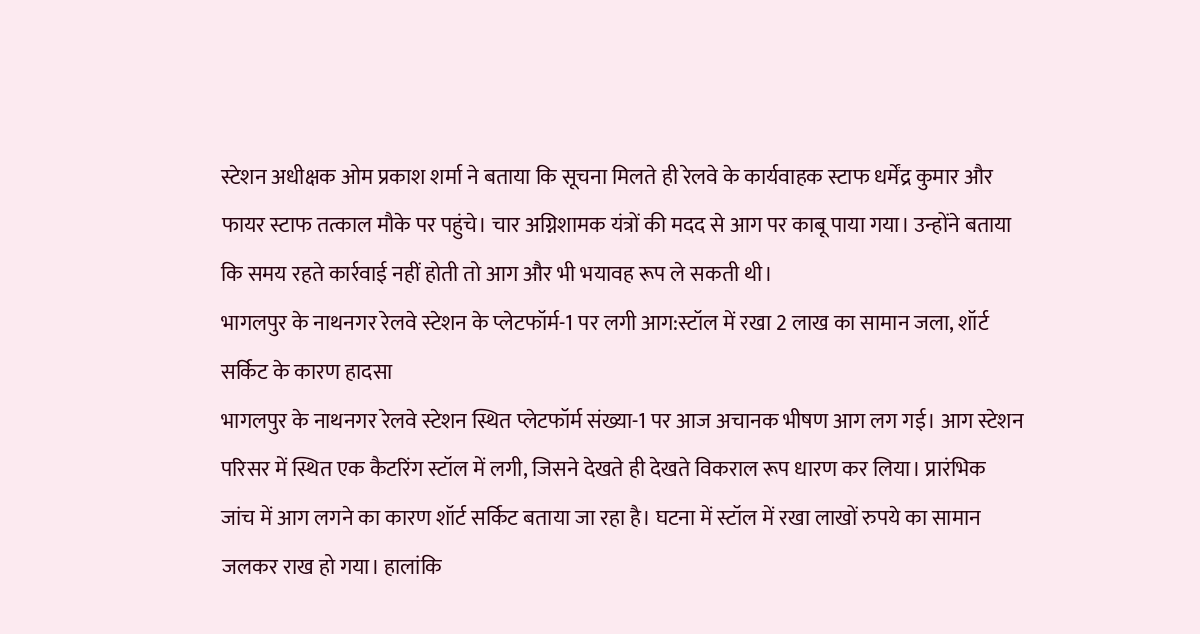स्टेशन अधीक्षक ओम प्रकाश शर्मा ने बताया कि सूचना मिलते ही रेलवे के कार्यवाहक स्टाफ धर्मेंद्र कुमार और फायर स्टाफ तत्काल मौके पर पहुंचे। चार अग्निशामक यंत्रों की मदद से आग पर काबू पाया गया। उन्होंने बताया कि समय रहते कार्रवाई नहीं होती तो आग और भी भयावह रूप ले सकती थी।
भागलपुर के नाथनगर रेलवे स्टेशन के प्लेटफॉर्म-1 पर लगी आग:स्टॉल में रखा 2 लाख का सामान जला, शॉर्ट सर्किट के कारण हादसा
भागलपुर के नाथनगर रेलवे स्टेशन स्थित प्लेटफॉर्म संख्या-1 पर आज अचानक भीषण आग लग गई। आग स्टेशन परिसर में स्थित एक कैटरिंग स्टॉल में लगी, जिसने देखते ही देखते विकराल रूप धारण कर लिया। प्रारंभिक जांच में आग लगने का कारण शॉर्ट सर्किट बताया जा रहा है। घटना में स्टॉल में रखा लाखों रुपये का सामान जलकर राख हो गया। हालांकि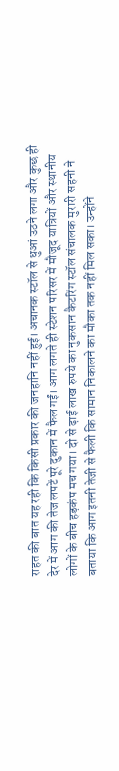राहत की बात यह रही कि किसी प्रकार की जनहानि नहीं हुई। अचानक स्टॉल से धुआं उठने लगा और कुछ ही देर में आग की तेज लपटें पूरे दुकान में फैल गईं। आग लगते ही स्टेशन परिसर में मौजूद यात्रियों और स्थानीय लोगों के बीच हड़कंप मच गया। दो से ढ़ाई लाख रुपये का नुकसान कैटरिंग स्टॉल संचालक मुरारी सहनी ने बताया कि आग इतनी तेजी से फैली कि सामान निकालने का मौका तक नहीं मिल सका। उन्होंने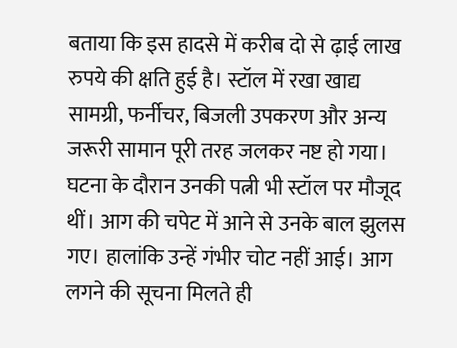बताया कि इस हादसे में करीब दो से ढ़ाई लाख रुपये की क्षति हुई है। स्टॉल में रखा खाद्य सामग्री, फर्नीचर, बिजली उपकरण और अन्य जरूरी सामान पूरी तरह जलकर नष्ट हो गया। घटना के दौरान उनकी पत्नी भी स्टॉल पर मौजूद थीं। आग की चपेट में आने से उनके बाल झुलस गए। हालांकि उन्हें गंभीर चोट नहीं आई। आग लगने की सूचना मिलते ही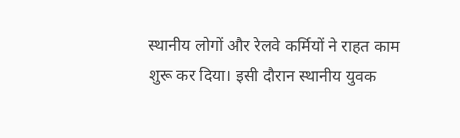स्थानीय लोगों और रेलवे कर्मियों ने राहत काम शुरू कर दिया। इसी दौरान स्थानीय युवक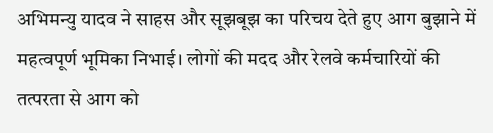अभिमन्यु यादव ने साहस और सूझबूझ का परिचय देते हुए आग बुझाने में महत्वपूर्ण भूमिका निभाई। लोगों की मदद और रेलवे कर्मचारियों की तत्परता से आग को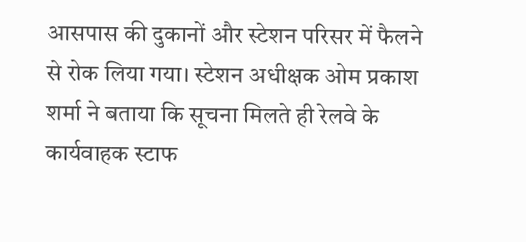आसपास की दुकानों और स्टेशन परिसर में फैलने से रोक लिया गया। स्टेशन अधीक्षक ओम प्रकाश शर्मा ने बताया कि सूचना मिलते ही रेलवे के कार्यवाहक स्टाफ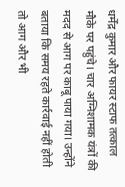धर्मेंद्र कुमार और फायर स्टाफ तत्काल मौके पर पहुंचे। चार अग्निशामक यंत्रों की मदद से आग पर काबू पाया गया। उन्होंने बताया कि समय रहते कार्रवाई नहीं होती तो आग और भी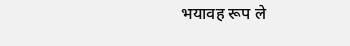भयावह रूप ले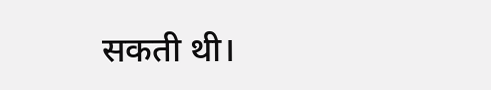सकती थी।